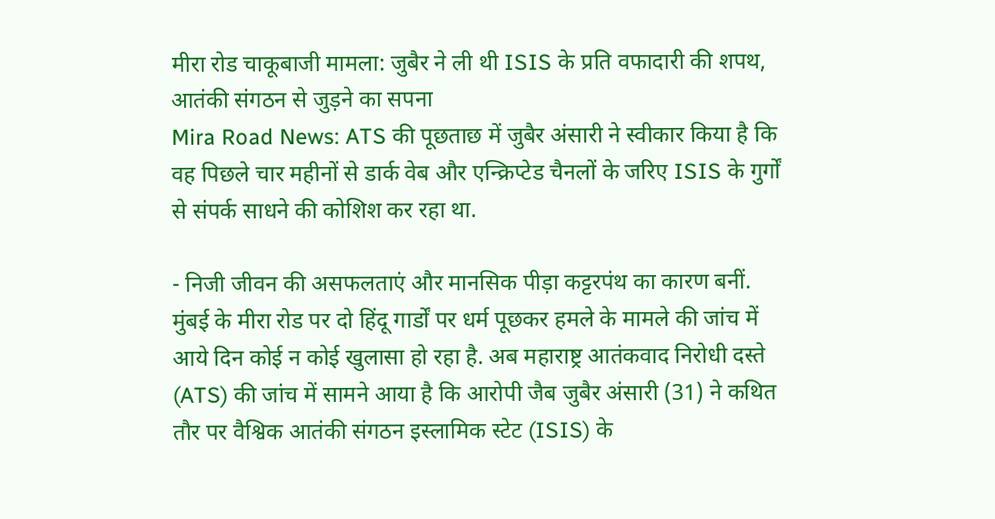मीरा रोड चाकूबाजी मामला: जुबैर ने ली थी ISIS के प्रति वफादारी की शपथ, आतंकी संगठन से जुड़ने का सपना
Mira Road News: ATS की पूछताछ में जुबैर अंसारी ने स्वीकार किया है कि वह पिछले चार महीनों से डार्क वेब और एन्क्रिप्टेड चैनलों के जरिए ISIS के गुर्गों से संपर्क साधने की कोशिश कर रहा था.

- निजी जीवन की असफलताएं और मानसिक पीड़ा कट्टरपंथ का कारण बनीं.
मुंबई के मीरा रोड पर दो हिंदू गार्डों पर धर्म पूछकर हमले के मामले की जांच में आये दिन कोई न कोई खुलासा हो रहा है. अब महाराष्ट्र आतंकवाद निरोधी दस्ते (ATS) की जांच में सामने आया है कि आरोपी जैब जुबैर अंसारी (31) ने कथित तौर पर वैश्विक आतंकी संगठन इस्लामिक स्टेट (ISIS) के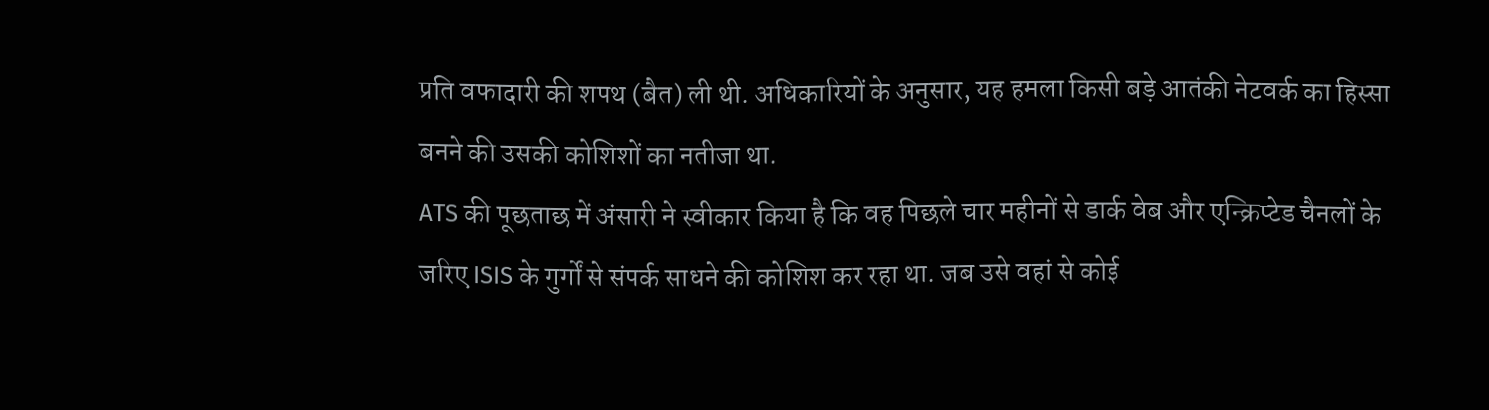प्रति वफादारी की शपथ (बैत) ली थी. अधिकारियों के अनुसार, यह हमला किसी बड़े आतंकी नेटवर्क का हिस्सा बनने की उसकी कोशिशों का नतीजा था.
ATS की पूछताछ में अंसारी ने स्वीकार किया है कि वह पिछले चार महीनों से डार्क वेब और एन्क्रिप्टेड चैनलों के जरिए ISIS के गुर्गों से संपर्क साधने की कोशिश कर रहा था. जब उसे वहां से कोई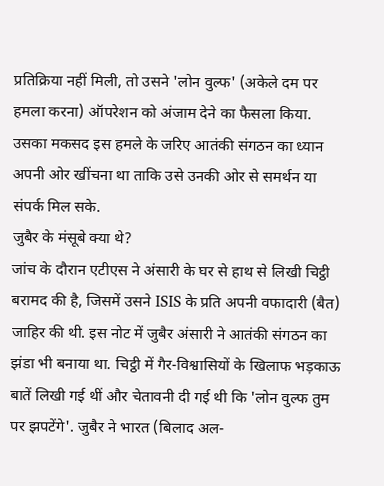प्रतिक्रिया नहीं मिली, तो उसने 'लोन वुल्फ' (अकेले दम पर हमला करना) ऑपरेशन को अंजाम देने का फैसला किया. उसका मकसद इस हमले के जरिए आतंकी संगठन का ध्यान अपनी ओर खींचना था ताकि उसे उनकी ओर से समर्थन या संपर्क मिल सके.
जुबैर के मंसूबे क्या थे?
जांच के दौरान एटीएस ने अंसारी के घर से हाथ से लिखी चिट्ठी बरामद की है, जिसमें उसने ISIS के प्रति अपनी वफादारी (बैत) जाहिर की थी. इस नोट में जुबैर अंसारी ने आतंकी संगठन का झंडा भी बनाया था. चिट्ठी में गैर-विश्वासियों के खिलाफ भड़काऊ बातें लिखी गई थीं और चेतावनी दी गई थी कि 'लोन वुल्फ तुम पर झपटेंगे'. जुबैर ने भारत (बिलाद अल-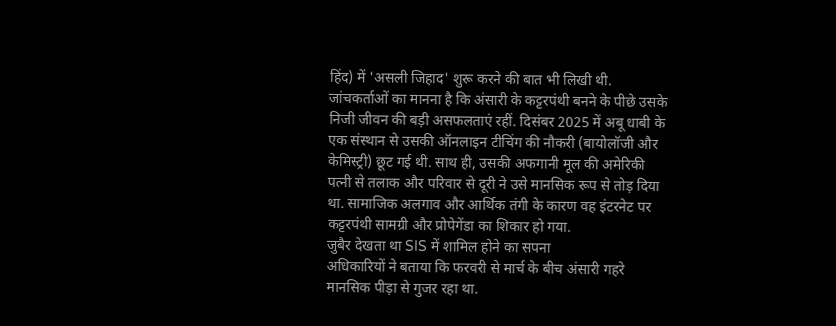हिंद) में 'असली जिहाद' शुरू करने की बात भी लिखी थी.
जांचकर्ताओं का मानना है कि अंसारी के कट्टरपंथी बनने के पीछे उसके निजी जीवन की बड़ी असफलताएं रहीं. दिसंबर 2025 में अबू धाबी के एक संस्थान से उसकी ऑनलाइन टीचिंग की नौकरी (बायोलॉजी और केमिस्ट्री) छूट गई थी. साथ ही, उसकी अफगानी मूल की अमेरिकी पत्नी से तलाक और परिवार से दूरी ने उसे मानसिक रूप से तोड़ दिया था. सामाजिक अलगाव और आर्थिक तंगी के कारण वह इंटरनेट पर कट्टरपंथी सामग्री और प्रोपेगेंडा का शिकार हो गया.
जुबैर देखता था SIS में शामिल होने का सपना
अधिकारियों ने बताया कि फरवरी से मार्च के बीच अंसारी गहरे मानसिक पीड़ा से गुजर रहा था.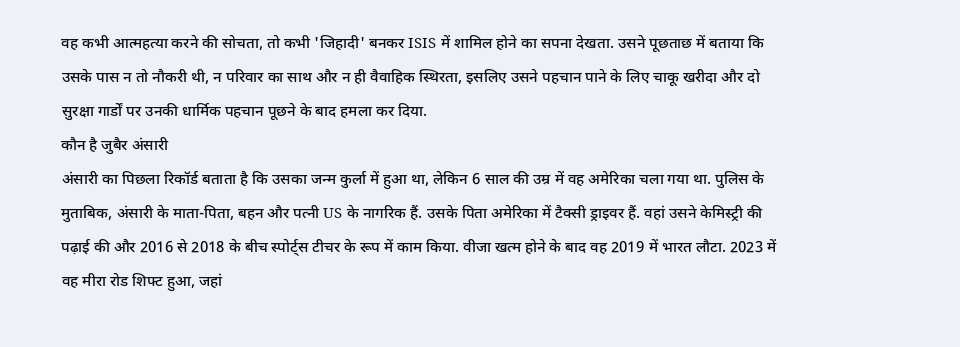वह कभी आत्महत्या करने की सोचता, तो कभी 'जिहादी' बनकर ISIS में शामिल होने का सपना देखता. उसने पूछताछ में बताया कि उसके पास न तो नौकरी थी, न परिवार का साथ और न ही वैवाहिक स्थिरता, इसलिए उसने पहचान पाने के लिए चाकू खरीदा और दो सुरक्षा गार्डों पर उनकी धार्मिक पहचान पूछने के बाद हमला कर दिया.
कौन है जुबैर अंसारी
अंसारी का पिछला रिकॉर्ड बताता है कि उसका जन्म कुर्ला में हुआ था, लेकिन 6 साल की उम्र में वह अमेरिका चला गया था. पुलिस के मुताबिक, अंसारी के माता-पिता, बहन और पत्नी US के नागरिक हैं. उसके पिता अमेरिका में टैक्सी ड्राइवर हैं. वहां उसने केमिस्ट्री की पढ़ाई की और 2016 से 2018 के बीच स्पोर्ट्स टीचर के रूप में काम किया. वीजा खत्म होने के बाद वह 2019 में भारत लौटा. 2023 में वह मीरा रोड शिफ्ट हुआ, जहां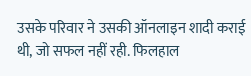उसके परिवार ने उसकी ऑनलाइन शादी कराई थी, जो सफल नहीं रही. फिलहाल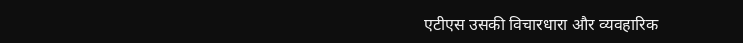एटीएस उसकी विचारधारा और व्यवहारिक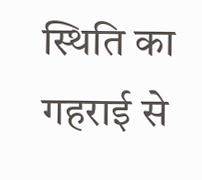स्थिति का गहराई से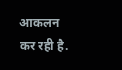आकलन कर रही है.